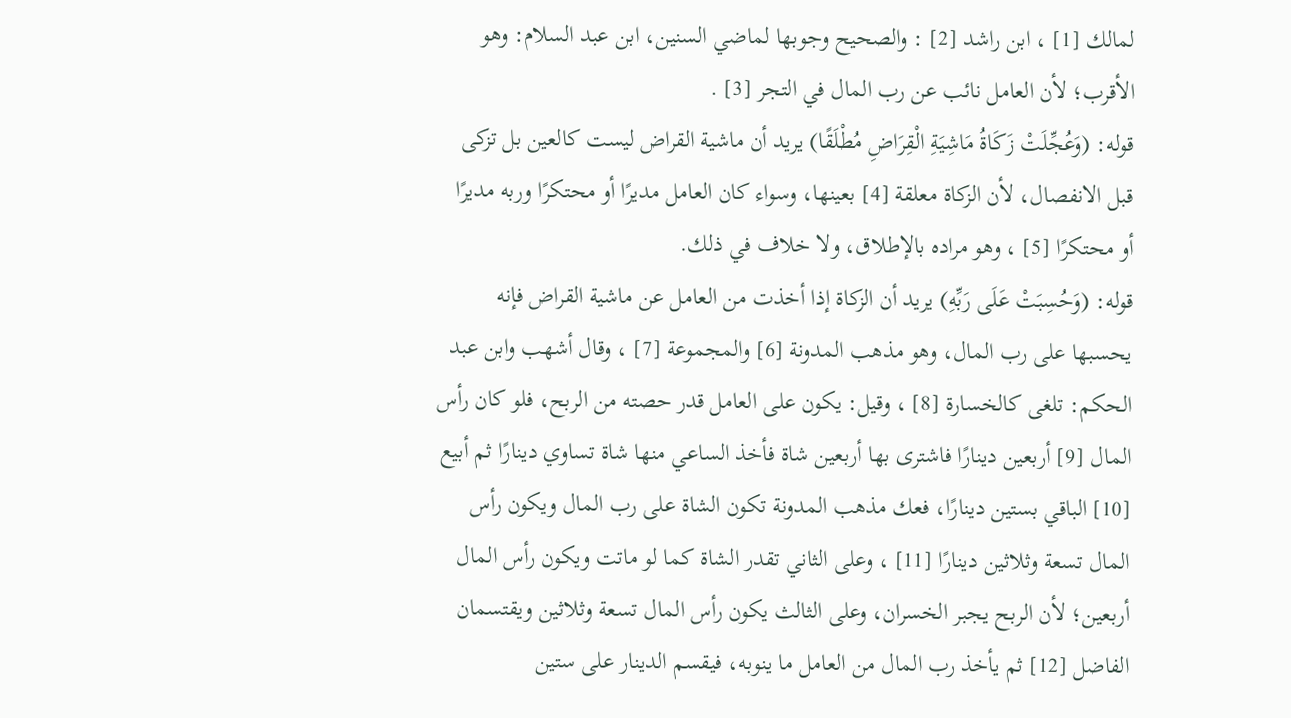لمالك [1] ، ابن راشد [2] : والصحيح وجوبها لماضي السنين، ابن عبد السلام: وهو الأقرب؛ لأن العامل نائب عن رب المال في التجر [3] .
قوله: (وَعُجِّلَتْ زَكَاةُ مَاشِيَةِ الْقِرَاضِ مُطْلَقًا) يريد أن ماشية القراض ليست كالعين بل تزكى قبل الانفصال، لأن الزكاة معلقة [4] بعينها، وسواء كان العامل مديرًا أو محتكرًا وربه مديرًا أو محتكرًا [5] ، وهو مراده بالإطلاق، ولا خلاف في ذلك.
قوله: (وَحُسِبَتْ عَلَى رَبِّهِ) يريد أن الزكاة إذا أخذت من العامل عن ماشية القراض فإنه يحسبها على رب المال، وهو مذهب المدونة [6] والمجموعة [7] ، وقال أشهب وابن عبد الحكم: تلغى كالخسارة [8] ، وقيل: يكون على العامل قدر حصته من الربح، فلو كان رأس المال [9] أربعين دينارًا فاشترى بها أربعين شاة فأخذ الساعي منها شاة تساوي دينارًا ثم أبيع [10] الباقي بستين دينارًا، فعك مذهب المدونة تكون الشاة على رب المال ويكون رأس المال تسعة وثلاثين دينارًا [11] ، وعلى الثاني تقدر الشاة كما لو ماتت ويكون رأس المال أربعين؛ لأن الربح يجبر الخسران، وعلى الثالث يكون رأس المال تسعة وثلاثين ويقتسمان الفاضل [12] ثم يأخذ رب المال من العامل ما ينوبه، فيقسم الدينار على ستين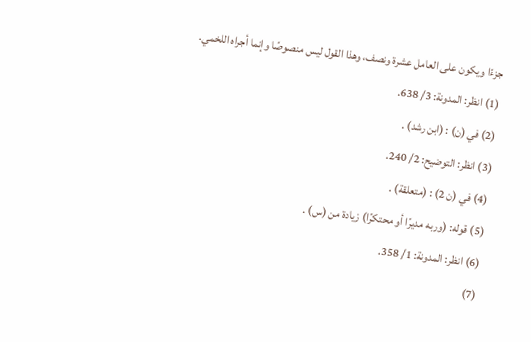جزءًا ويكون على العامل عشرة ونصف، وهذا القول ليس منصوصًا وإنما أجراه اللخمي.
(1) انظر: المدونة: 3/ 638.
(2) في (ن) : (ابن رشد) .
(3) انظر: التوضيح: 2/ 240.
(4) في (ن 2) : (متعلقة) .
(5) قوله: (وربه مديرًا أو محتكرًا) زيادة من (س) .
(6) انظر: المدونة: 1/ 358.
(7)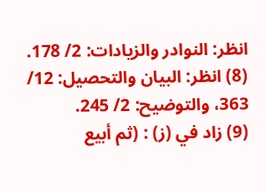انظر: النوادر والزيادات: 2/ 178.
(8) انظر: البيان والتحصيل: 12/ 363، والتوضيح: 2/ 245.
(9) زاد في (ز) : (ثم أبيع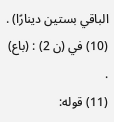الباقي بستين دينارًا) .
(10) في (ن 2) : (باع) .
(11) قوله: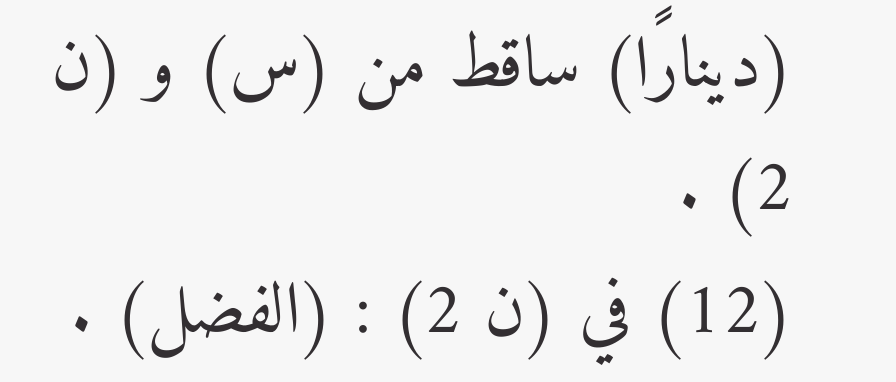(دينارًا) ساقط من (س) و (ن 2) .
(12) في (ن 2) : (الفضل) .